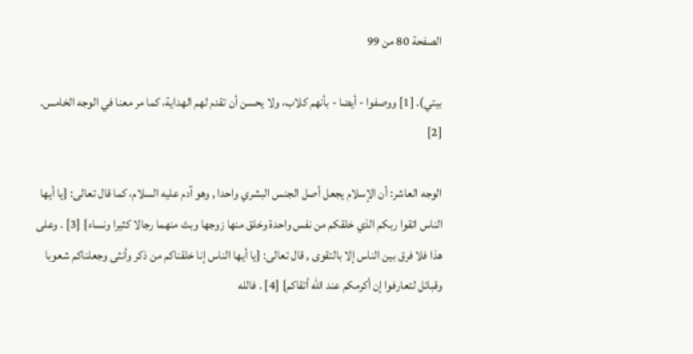الصفحة 80 من 99

بيتي). [1] ووصفوا - أيضا - بأنهم كلاب، ولا يحسن أن تقدم لهم الهداية، كما مر معنا في الوجه الخامس. [2]

الوجه العاشر: أن الإسلام يجعل أصل الجنس البشري واحدا , وهو آدم عليه السلام، كما قال تعالى: {يا أيها الناس اتقوا ربكم الذي خلقكم من نفس واحدة وخلق منها زوجها وبث منهما رجالا كثيرا ونساء} [3] . وعلى هذا فلا فرق بين الناس إلا بالتقوى , قال تعالى: {يا أيها الناس إنا خلقناكم من ذكر وأنثى وجعلناكم شعوبا وقبائل لتعارفوا إن أكرمكم عند الله أتقاكم} [4] . فالله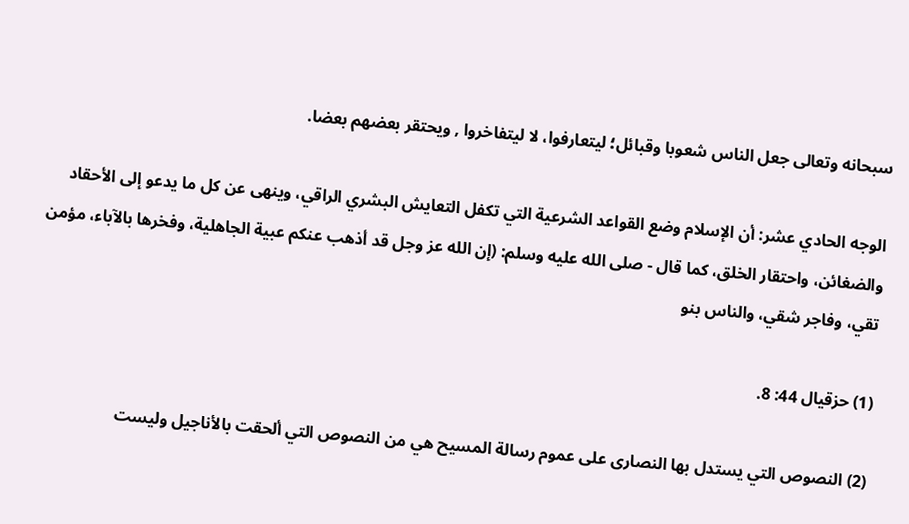سبحانه وتعالى جعل الناس شعوبا وقبائل؛ ليتعارفوا، لا ليتفاخروا , ويحتقر بعضهم بعضا.

الوجه الحادي عشر: أن الإسلام وضع القواعد الشرعية التي تكفل التعايش البشري الراقي، وينهى عن كل ما يدعو إلى الأحقاد والضغائن، واحتقار الخلق، كما قال - صلى الله عليه وسلم: (إن الله عز وجل قد أذهب عنكم عبية الجاهلية، وفخرها بالآباء، مؤمن تقي، وفاجر شقي، والناس بنو

(1) حزقيال 44: 8.

(2) النصوص التي يستدل بها النصارى على عموم رسالة المسيح هي من النصوص التي ألحقت بالأناجيل وليست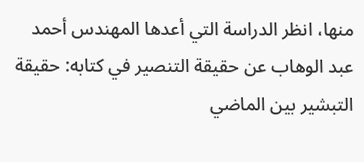منها، انظر الدراسة التي أعدها المهندس أحمد عبد الوهاب عن حقيقة التنصير في كتابه: حقيقة التبشير بين الماضي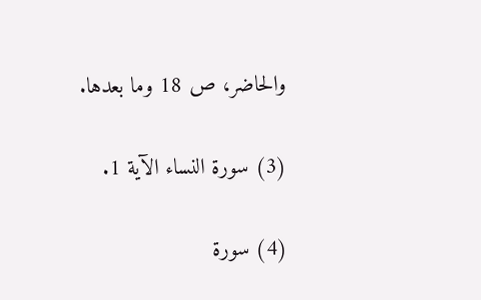والحاضر، ص 18 وما بعدها.

(3) سورة النساء الآية 1.

(4) سورة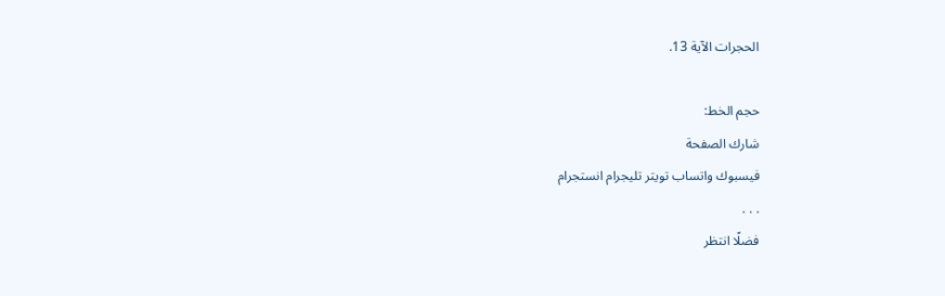الحجرات الآية 13.

حجم الخط:
شارك الصفحة
فيسبوك واتساب تويتر تليجرام انستجرام
. . .
فضلًا انتظر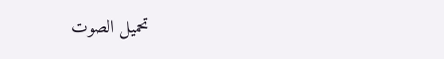تحميل الصوت